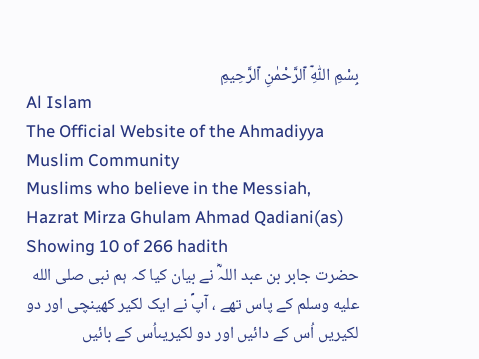بِسْمِ ٱللّٰهِ ٱلرَّحْمٰنِ ٱلرَّحِيمِ
Al Islam
The Official Website of the Ahmadiyya Muslim Community
Muslims who believe in the Messiah,
Hazrat Mirza Ghulam Ahmad Qadiani(as)
Showing 10 of 266 hadith
حضرت جابر بن عبد اللہؓ نے بیان کیا کہ ہم نبی صلى الله عليه وسلم کے پاس تھے ، آپؐ نے ایک لکیر کھینچی اور دو لکیریں اُس کے دائیں اور دو لکیریںاُس کے بائیں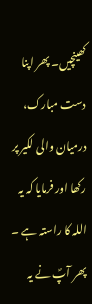کھینچیں۔ پھر اپنا دست مبارک، درمیان والی لکیر پر رکھا اور فرمایا کہ یہ اللہ کا راستہ ہے ۔ پھر آپؐ نے یہ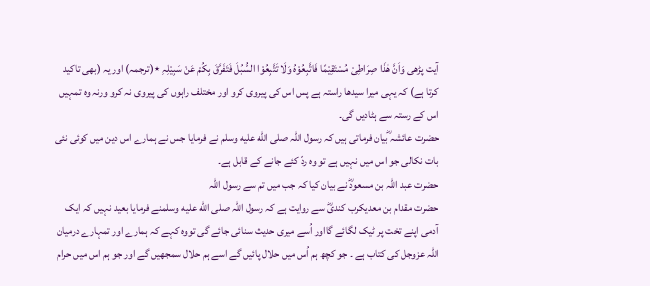آیت پڑھی وَاَنَّ ھٰذَا صِرَاطِیْ مُسْتَقِیْمًا فَاتَّبِعُوْہُ وَلَا تَتَّبِعُوْا السُّبُلَ فَتَفَرَّقَ بِکُمْ عَنْ سَبِیْلِہِ ٭(ترجمہ) اور یہ (بھی تاکید کرتا ہے) کہ یہی میرا سیدھا راستہ ہے پس اس کی پیروی کرو اور مختلف راہوں کی پیروی نہ کرو ورنہ وہ تمہیں اس کے رستہ سے ہٹادیں گی۔
حضرت عائشہ ؓبیان فرماتی ہیں کہ رسول اللہ صلى الله عليه وسلم نے فرمایا جس نے ہمارے اس دین میں کوئی نئی بات نکالی جو اس میں نہیں ہے تو وہ ردّ کئے جانے کے قابل ہے۔
حضرت عبد اللہ بن مسعودؓ نے بیان کیا کہ جب میں تم سے رسول اللہ
حضرت مقدام بن معدیکرب کندیؓ سے روایت ہے کہ رسول اللہ صلى الله عليه وسلمنے فرمایا بعید نہیں کہ ایک آدمی اپنے تخت پر ٹیک لگائے گااور اُسے میری حدیث سنائی جائے گی تووہ کہے کہ ہمارے اور تمہارے درمیان اللہ عزوجل کی کتاب ہے ۔ جو کچھ ہم اُس میں حلال پائیں گے اسے ہم حلال سمجھیں گے اور جو ہم اس میں حرام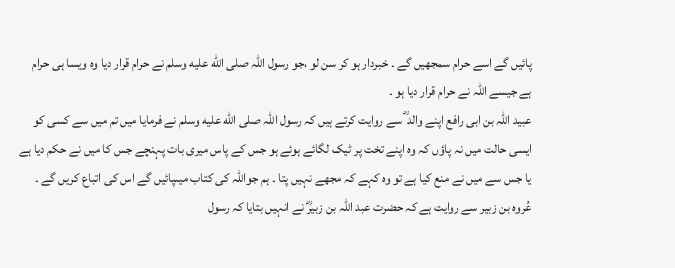پائیں گے اسے حرام سمجھیں گے ۔ خبردار ہو کر سن لو ،جو رسول اللہ صلى الله عليه وسلم نے حرام قرار دیا وہ ویسا ہی حرام ہے جیسے اللہ نے حرام قرار دیا ہو ۔
عبید اللہ بن ابی رافع اپنے والد ؓ سے روایت کرتے ہیں کہ رسول اللہ صلى الله عليه وسلم نے فرمایا میں تم میں سے کسی کو ایسی حالت میں نہ پاؤں کہ وہ اپنے تخت پر ٹیک لگائے ہوئے ہو جس کے پاس میری بات پہنچے جس کا میں نے حکم دیا ہے یا جس سے میں نے منع کیا ہے تو وہ کہے کہ مجھے نہیں پتا ۔ ہم جواللہ کی کتاب میںپائیں گے اس کی اتباع کریں گے ۔
عُروہ بن زبیر سے روایت ہے کہ حضرت عبد اللہ بن زبیرؓ نے انہیں بتایا کہ رسول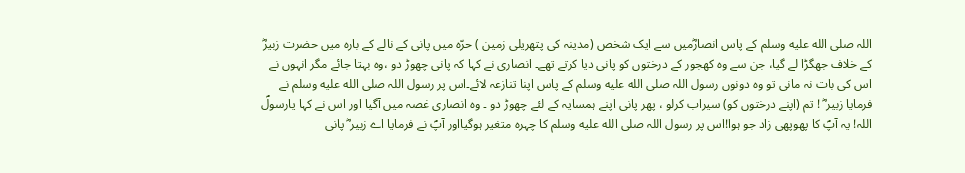اللہ صلى الله عليه وسلم کے پاس انصارؓمیں سے ایک شخص (مدینہ کی پتھریلی زمین ) حرّہ میں پانی کے نالے کے بارہ میں حضرت زبیرؓ کے خلاف جھگڑا لے گیا، جن سے وہ کھجور کے درختوں کو پانی دیا کرتے تھے۔ انصاری نے کہا کہ پانی چھوڑ دو ،وہ بہتا جائے مگر انہوں نے اس کی بات نہ مانی تو وہ دونوں رسول اللہ صلى الله عليه وسلم کے پاس اپنا تنازعہ لائے۔اس پر رسول اللہ صلى الله عليه وسلم نے فرمایا زبیر ؓ ! تم (اپنے درختوں کو) سیراب کرلو ، پھر پانی اپنے ہمسایہ کے لئے چھوڑ دو ۔ وہ انصاری غصہ میں آگیا اور اس نے کہا یارسولؐ اللہ! یہ آپؐ کا پھوپھی زاد جو ہوا!اس پر رسول اللہ صلى الله عليه وسلم کا چہرہ متغیر ہوگیااور آپؐ نے فرمایا اے زبیر ؓ پانی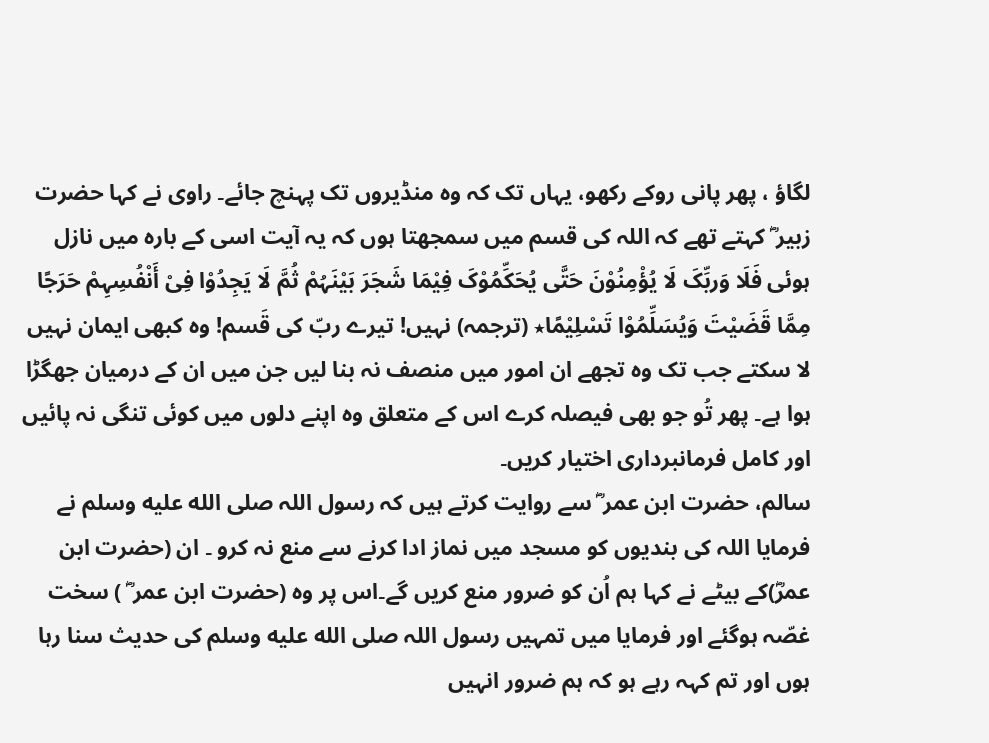لگاؤ ، پھر پانی روکے رکھو، یہاں تک کہ وہ منڈیروں تک پہنچ جائے۔ راوی نے کہا حضرت زبیر ؓ کہتے تھے کہ اللہ کی قسم میں سمجھتا ہوں کہ یہ آیت اسی کے بارہ میں نازل ہوئی فَلَا وَربِّکَ لَا یُؤْمِنُوْنَ حَتَّی یُحَکِّمُوْکَ فِیْمَا شَجَرَ بَیْنَہُمْ ثُمَّ لَا یَجِدُوْا فِیْ أَنْفُسِہِمْ حَرَجًا مِمَّا قَضَیْتَ وَیُسَلِّمُوْا تَسْلِیْمًا٭ (ترجمہ) نہیں! تیرے ربّ کی قَسم! وہ کبھی ایمان نہیں لا سکتے جب تک وہ تجھے ان امور میں منصف نہ بنا لیں جن میں ان کے درمیان جھگڑا ہوا ہے۔ پھر تُو جو بھی فیصلہ کرے اس کے متعلق وہ اپنے دلوں میں کوئی تنگی نہ پائیں اور کامل فرمانبرداری اختیار کریں۔
سالم، حضرت ابن عمر ؓ سے روایت کرتے ہیں کہ رسول اللہ صلى الله عليه وسلم نے فرمایا اللہ کی بندیوں کو مسجد میں نماز ادا کرنے سے منع نہ کرو ۔ ان (حضرت ابن عمرؓ)کے بیٹے نے کہا ہم اُن کو ضرور منع کریں گے۔اس پر وہ (حضرت ابن عمر ؓ ) سخت غصّہ ہوگئے اور فرمایا میں تمہیں رسول اللہ صلى الله عليه وسلم کی حدیث سنا رہا ہوں اور تم کہہ رہے ہو کہ ہم ضرور انہیں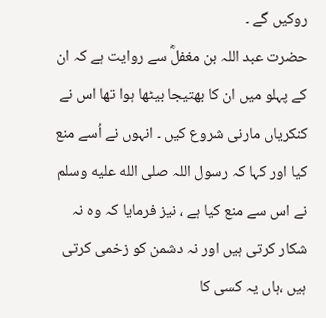روکیں گے ۔
حضرت عبد اللہ بن مغفلؓ سے روایت ہے کہ ان کے پہلو میں ان کا بھتیجا بیٹھا ہوا تھا اس نے کنکریاں مارنی شروع کیں ۔ انہوں نے اُسے منع کیا اور کہا کہ رسول اللہ صلى الله عليه وسلم نے اس سے منع کیا ہے ، نیز فرمایا کہ وہ نہ شکار کرتی ہیں اور نہ دشمن کو زخمی کرتی ہیں ،ہاں یہ کسی کا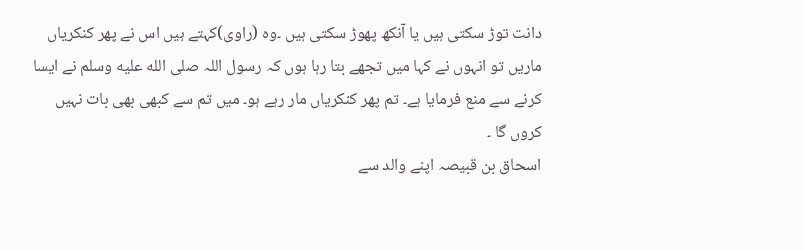دانت توڑ سکتی ہیں یا آنکھ پھوڑ سکتی ہیں ۔وہ (راوی)کہتے ہیں اس نے پھر کنکریاں ماریں تو انہوں نے کہا میں تجھے بتا رہا ہوں کہ رسول اللہ صلى الله عليه وسلم نے ایسا کرنے سے منع فرمایا ہے۔ تم پھر کنکریاں مار رہے ہو۔ میں تم سے کبھی بھی بات نہیں کروں گا ۔
اسحاق بن قبیصہ اپنے والد سے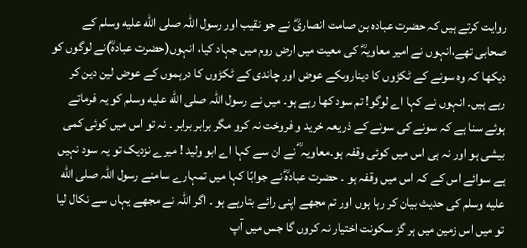روایت کرتے ہیں کہ حضرت عبادہ بن صامت انصاریؓ نے جو نقیب اور رسول اللہ صلى الله عليه وسلم کے صحابی تھے،انہوں نے امیر معاویہؓ کی معیت میں ارض روم میں جہاد کیا، انہوں(حضرت عبادہؓ)نے لوگوں کو دیکھا کہ وہ سونے کے ٹکڑوں کا دیناروںکے عوض اور چاندی کے ٹکڑوں کا درہموں کے عوض لین دین کر رہے ہیں۔ انہوں نے کہا اے لوگو! تم سود کھا رہے ہو۔ میں نے رسول اللہ صلى الله عليه وسلم کو یہ فرماتے ہوئے سنا ہے کہ سونے کی سونے کے ذریعہ خرید و فروخت نہ کرو مگر برابر برابر ۔ نہ تو اس میں کوئی کمی بیشی ہو اور نہ ہی اس میں کوئی وقفہ ہو۔معاویہ ؓ نے ان سے کہا اے ابو ولید ! میرے نزدیک تو یہ سود نہیں ہے سوائے اس کے کہ اس میں وقفہ ہو ۔ حضرت عبادہؓ نے جوابًا کہا میں تمہارے سامنے رسول اللہ صلى الله عليه وسلم کی حدیث بیان کر رہا ہوں اور تم مجھے اپنی رائے بتارہے ہو ۔ اگر اللہ نے مجھے یہاں سے نکال لیا تو میں اس زمین میں ہر گز سکونت اختیار نہ کروں گا جس میں آپ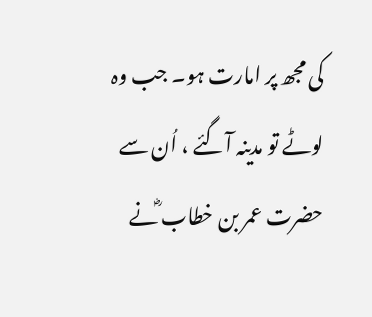کی مجھ پر امارت ہو۔ جب وہ لوٹے تو مدینہ آگئے ، اُن سے حضرت عمر بن خطاب ؓنے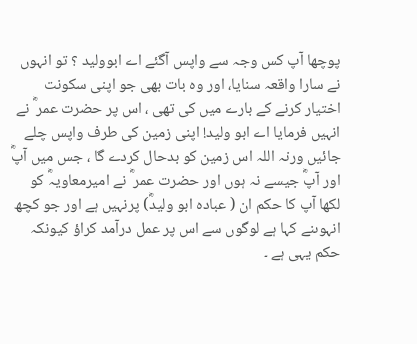پوچھا آپ کس وجہ سے واپس آگئے اے ابوولید ؟ تو انہوں نے سارا واقعہ سنایا، اور وہ بات بھی جو اپنی سکونت اختیار کرنے کے بارے میں کی تھی ، اس پر حضرت عمر ؓ نے انہیں فرمایا اے ابو ولید! اپنی زمین کی طرف واپس چلے جائیں ورنہ اللہ اس زمین کو بدحال کردے گا ، جس میں آپؓ اور آپؓ جیسے نہ ہوں اور حضرت عمر ؓ نے امیرمعاویہؓ کو لکھا آپ کا حکم ان ( عبادہ ابو ولیدؓ) پرنہیں ہے اور جو کچھ انہوںنے کہا ہے لوگوں سے اس پر عمل درآمد کراؤ کیونکہ حکم یہی ہے ۔